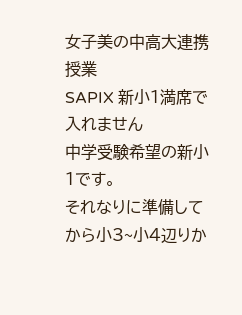女子美の中高大連携授業
SAPIX 新小1満席で入れません
中学受験希望の新小1です。
それなりに準備してから小3~小4辺りか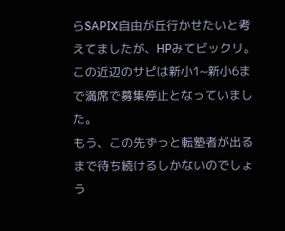らSAPIX自由が丘行かせたいと考えてましたが、HPみてビックリ。この近辺のサピは新小1~新小6まで満席で募集停止となっていました。
もう、この先ずっと転塾者が出るまで待ち続けるしかないのでしょう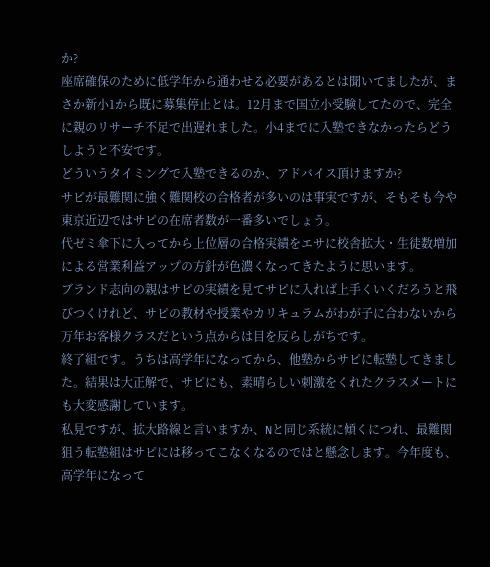か?
座席確保のために低学年から通わせる必要があるとは聞いてましたが、まさか新小1から既に募集停止とは。12月まで国立小受験してたので、完全に親のリサーチ不足で出遅れました。小4までに入塾できなかったらどうしようと不安です。
どういうタイミングで入塾できるのか、アドバイス頂けますか?
サピが最難関に強く難関校の合格者が多いのは事実ですが、そもそも今や東京近辺ではサピの在席者数が一番多いでしょう。
代ゼミ傘下に入ってから上位層の合格実績をエサに校舎拡大・生徒数増加による営業利益アップの方針が色濃くなってきたように思います。
ブランド志向の親はサピの実績を見てサピに入れば上手くいくだろうと飛びつくけれど、サピの教材や授業やカリキュラムがわが子に合わないから万年お客様クラスだという点からは目を反らしがちです。
終了組です。うちは高学年になってから、他塾からサピに転塾してきました。結果は大正解で、サピにも、素晴らしい刺激をくれたクラスメートにも大変感謝しています。
私見ですが、拡大路線と言いますか、Nと同じ系統に傾くにつれ、最難関狙う転塾組はサピには移ってこなくなるのではと懸念します。今年度も、高学年になって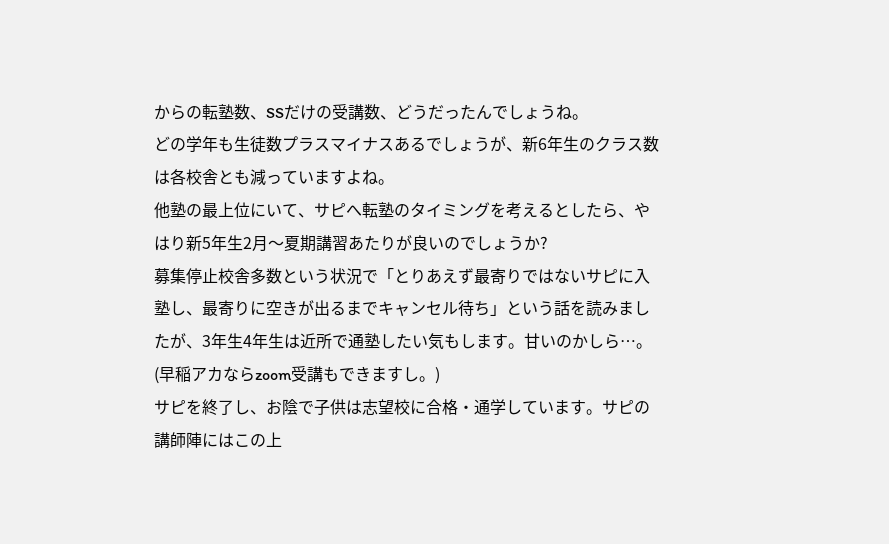からの転塾数、SSだけの受講数、どうだったんでしょうね。
どの学年も生徒数プラスマイナスあるでしょうが、新6年生のクラス数は各校舎とも減っていますよね。
他塾の最上位にいて、サピへ転塾のタイミングを考えるとしたら、やはり新5年生2月〜夏期講習あたりが良いのでしょうか?
募集停止校舎多数という状況で「とりあえず最寄りではないサピに入塾し、最寄りに空きが出るまでキャンセル待ち」という話を読みましたが、3年生4年生は近所で通塾したい気もします。甘いのかしら…。
(早稲アカならzoom受講もできますし。)
サピを終了し、お陰で子供は志望校に合格・通学しています。サピの講師陣にはこの上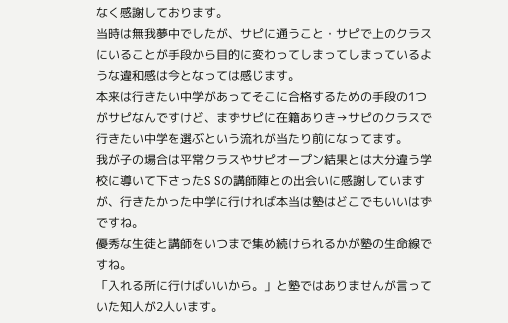なく感謝しております。
当時は無我夢中でしたが、サピに通うこと・サピで上のクラスにいることが手段から目的に変わってしまってしまっているような違和感は今となっては感じます。
本来は行きたい中学があってそこに合格するための手段の1つがサピなんですけど、まずサピに在籍ありき→サピのクラスで行きたい中学を選ぶという流れが当たり前になってます。
我が子の場合は平常クラスやサピオープン結果とは大分違う学校に導いて下さったS Sの講師陣との出会いに感謝していますが、行きたかった中学に行ければ本当は塾はどこでもいいはずですね。
優秀な生徒と講師をいつまで集め続けられるかが塾の生命線ですね。
「入れる所に行けばいいから。」と塾ではありませんが言っていた知人が2人います。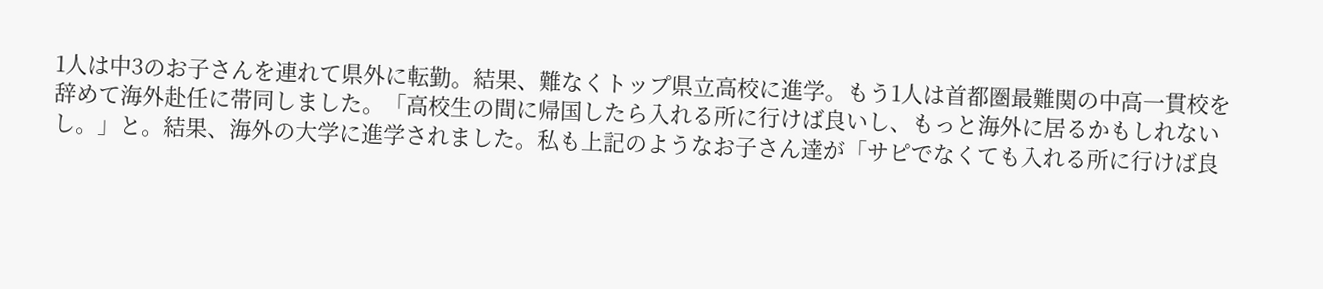1人は中3のお子さんを連れて県外に転勤。結果、難なくトップ県立高校に進学。もう1人は首都圏最難関の中高一貫校を辞めて海外赴任に帯同しました。「高校生の間に帰国したら入れる所に行けば良いし、もっと海外に居るかもしれないし。」と。結果、海外の大学に進学されました。私も上記のようなお子さん達が「サピでなくても入れる所に行けば良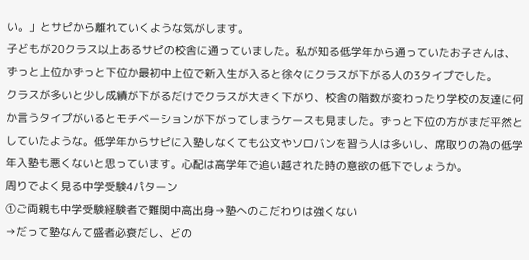い。」とサピから離れていくような気がします。
子どもが20クラス以上あるサピの校舎に通っていました。私が知る低学年から通っていたお子さんは、ずっと上位かずっと下位か最初中上位で新入生が入ると徐々にクラスが下がる人の3タイプでした。
クラスが多いと少し成績が下がるだけでクラスが大きく下がり、校舎の階数が変わったり学校の友達に何か言うタイプがいるとモチベーションが下がってしまうケースも見ました。ずっと下位の方がまだ平然としていたような。低学年からサピに入塾しなくても公文やソロバンを習う人は多いし、席取りの為の低学年入塾も悪くないと思っています。心配は高学年で追い越された時の意欲の低下でしょうか。
周りでよく見る中学受験4パターン
①ご両親も中学受験経験者で難関中高出身→塾へのこだわりは強くない
→だって塾なんて盛者必衰だし、どの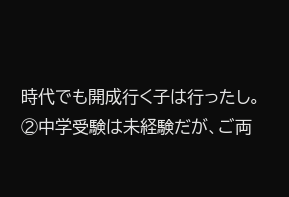時代でも開成行く子は行ったし。
②中学受験は未経験だが、ご両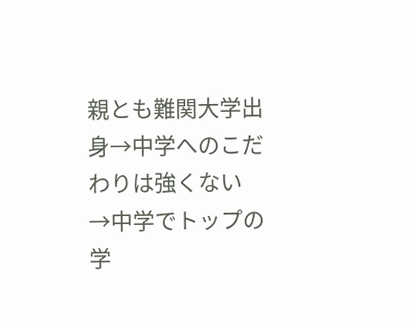親とも難関大学出身→中学へのこだわりは強くない
→中学でトップの学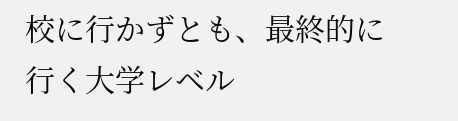校に行かずとも、最終的に行く大学レベル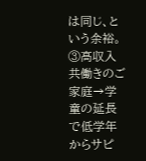は同じ、という余裕。
③高収入共働きのご家庭→学童の延長で低学年からサピ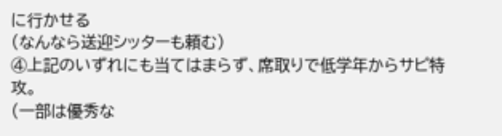に行かせる
(なんなら送迎シッターも頼む)
④上記のいずれにも当てはまらず、席取りで低学年からサピ特攻。
(一部は優秀な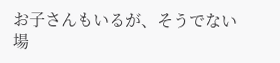お子さんもいるが、そうでない場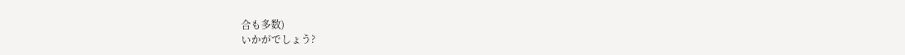合も多数)
いかがでしょう?